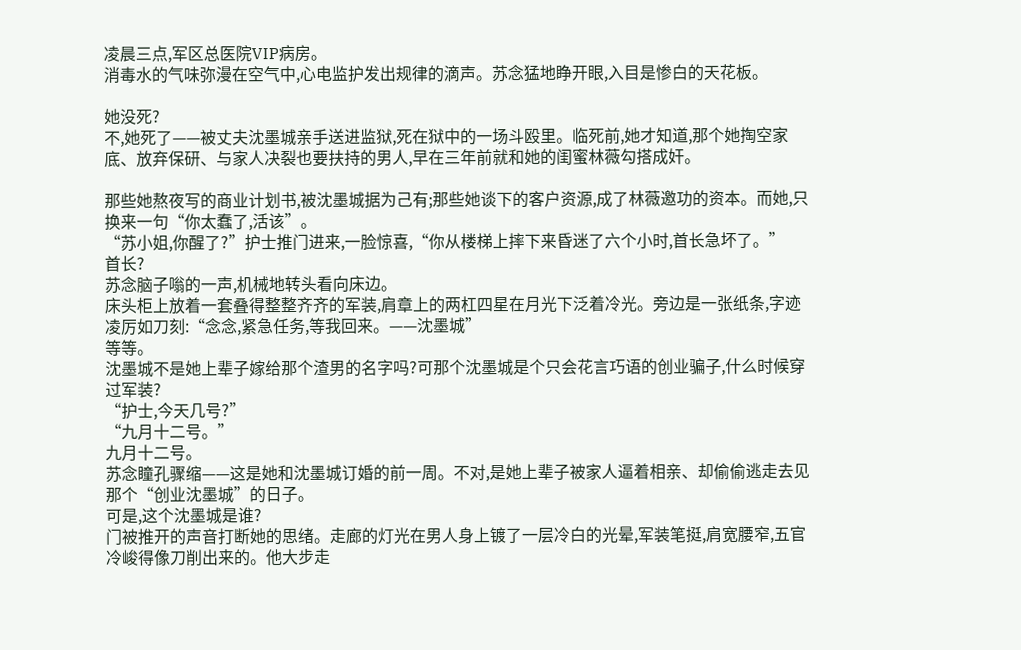凌晨三点,军区总医院VIP病房。
消毒水的气味弥漫在空气中,心电监护发出规律的滴声。苏念猛地睁开眼,入目是惨白的天花板。

她没死?
不,她死了——被丈夫沈墨城亲手送进监狱,死在狱中的一场斗殴里。临死前,她才知道,那个她掏空家底、放弃保研、与家人决裂也要扶持的男人,早在三年前就和她的闺蜜林薇勾搭成奸。

那些她熬夜写的商业计划书,被沈墨城据为己有;那些她谈下的客户资源,成了林薇邀功的资本。而她,只换来一句“你太蠢了,活该”。
“苏小姐,你醒了?”护士推门进来,一脸惊喜,“你从楼梯上摔下来昏迷了六个小时,首长急坏了。”
首长?
苏念脑子嗡的一声,机械地转头看向床边。
床头柜上放着一套叠得整整齐齐的军装,肩章上的两杠四星在月光下泛着冷光。旁边是一张纸条,字迹凌厉如刀刻:“念念,紧急任务,等我回来。——沈墨城”
等等。
沈墨城不是她上辈子嫁给那个渣男的名字吗?可那个沈墨城是个只会花言巧语的创业骗子,什么时候穿过军装?
“护士,今天几号?”
“九月十二号。”
九月十二号。
苏念瞳孔骤缩——这是她和沈墨城订婚的前一周。不对,是她上辈子被家人逼着相亲、却偷偷逃走去见那个“创业沈墨城”的日子。
可是,这个沈墨城是谁?
门被推开的声音打断她的思绪。走廊的灯光在男人身上镀了一层冷白的光晕,军装笔挺,肩宽腰窄,五官冷峻得像刀削出来的。他大步走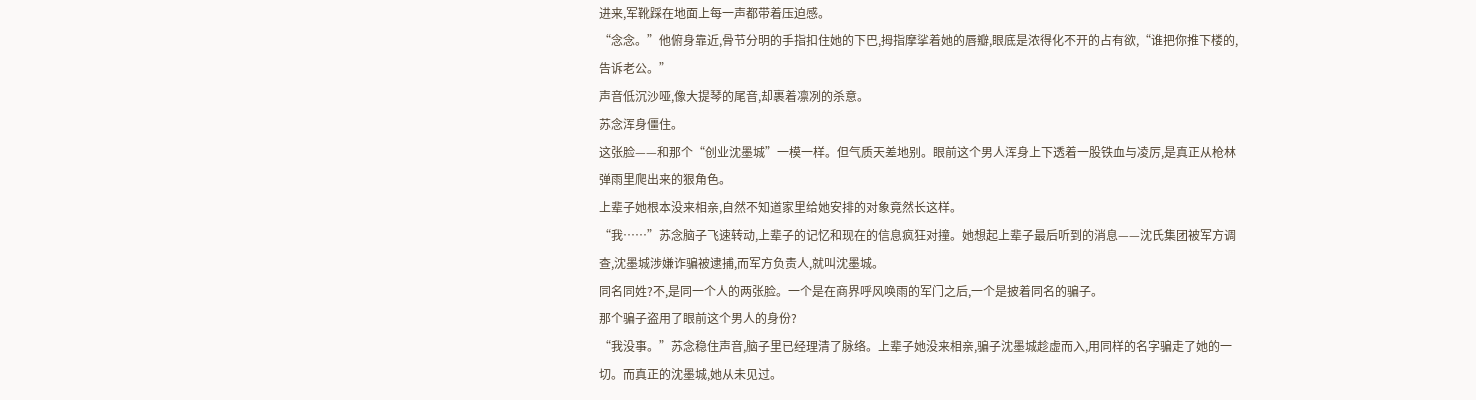进来,军靴踩在地面上每一声都带着压迫感。
“念念。”他俯身靠近,骨节分明的手指扣住她的下巴,拇指摩挲着她的唇瓣,眼底是浓得化不开的占有欲,“谁把你推下楼的,告诉老公。”
声音低沉沙哑,像大提琴的尾音,却裹着凛冽的杀意。
苏念浑身僵住。
这张脸——和那个“创业沈墨城”一模一样。但气质天差地别。眼前这个男人浑身上下透着一股铁血与凌厉,是真正从枪林弹雨里爬出来的狠角色。
上辈子她根本没来相亲,自然不知道家里给她安排的对象竟然长这样。
“我……”苏念脑子飞速转动,上辈子的记忆和现在的信息疯狂对撞。她想起上辈子最后听到的消息——沈氏集团被军方调查,沈墨城涉嫌诈骗被逮捕,而军方负责人,就叫沈墨城。
同名同姓?不,是同一个人的两张脸。一个是在商界呼风唤雨的军门之后,一个是披着同名的骗子。
那个骗子盗用了眼前这个男人的身份?
“我没事。”苏念稳住声音,脑子里已经理清了脉络。上辈子她没来相亲,骗子沈墨城趁虚而入,用同样的名字骗走了她的一切。而真正的沈墨城,她从未见过。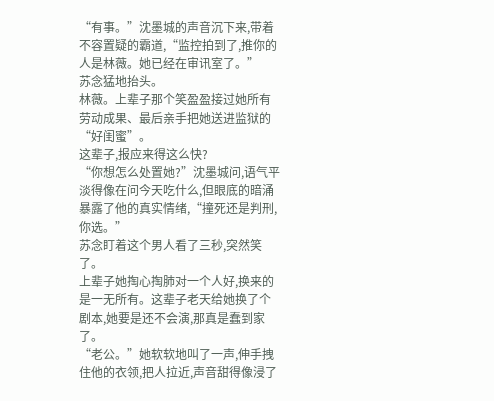“有事。”沈墨城的声音沉下来,带着不容置疑的霸道,“监控拍到了,推你的人是林薇。她已经在审讯室了。”
苏念猛地抬头。
林薇。上辈子那个笑盈盈接过她所有劳动成果、最后亲手把她送进监狱的“好闺蜜”。
这辈子,报应来得这么快?
“你想怎么处置她?”沈墨城问,语气平淡得像在问今天吃什么,但眼底的暗涌暴露了他的真实情绪,“撞死还是判刑,你选。”
苏念盯着这个男人看了三秒,突然笑了。
上辈子她掏心掏肺对一个人好,换来的是一无所有。这辈子老天给她换了个剧本,她要是还不会演,那真是蠢到家了。
“老公。”她软软地叫了一声,伸手拽住他的衣领,把人拉近,声音甜得像浸了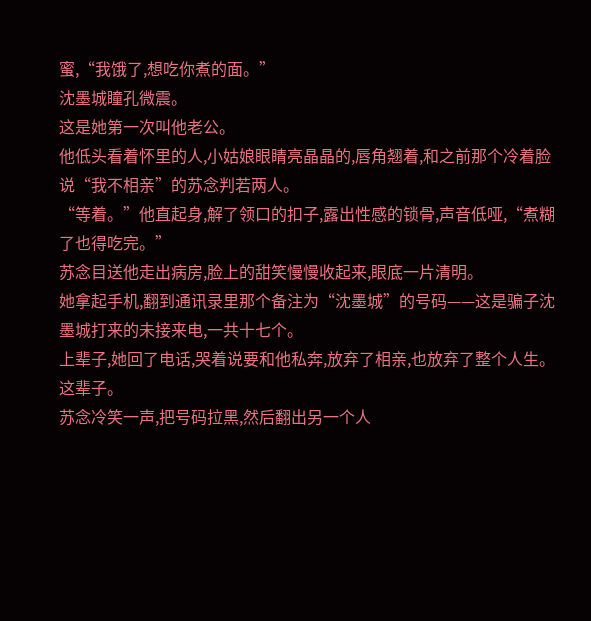蜜,“我饿了,想吃你煮的面。”
沈墨城瞳孔微震。
这是她第一次叫他老公。
他低头看着怀里的人,小姑娘眼睛亮晶晶的,唇角翘着,和之前那个冷着脸说“我不相亲”的苏念判若两人。
“等着。”他直起身,解了领口的扣子,露出性感的锁骨,声音低哑,“煮糊了也得吃完。”
苏念目送他走出病房,脸上的甜笑慢慢收起来,眼底一片清明。
她拿起手机,翻到通讯录里那个备注为“沈墨城”的号码——这是骗子沈墨城打来的未接来电,一共十七个。
上辈子,她回了电话,哭着说要和他私奔,放弃了相亲,也放弃了整个人生。
这辈子。
苏念冷笑一声,把号码拉黑,然后翻出另一个人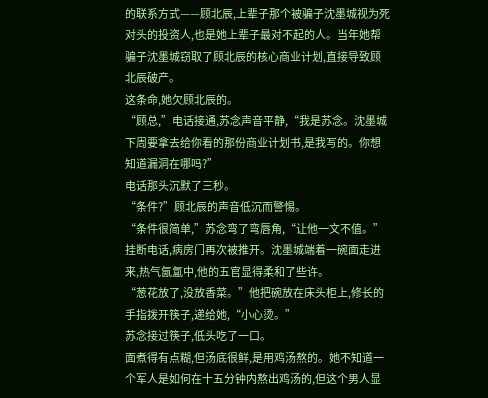的联系方式——顾北辰,上辈子那个被骗子沈墨城视为死对头的投资人,也是她上辈子最对不起的人。当年她帮骗子沈墨城窃取了顾北辰的核心商业计划,直接导致顾北辰破产。
这条命,她欠顾北辰的。
“顾总,”电话接通,苏念声音平静,“我是苏念。沈墨城下周要拿去给你看的那份商业计划书,是我写的。你想知道漏洞在哪吗?”
电话那头沉默了三秒。
“条件?”顾北辰的声音低沉而警惕。
“条件很简单,”苏念弯了弯唇角,“让他一文不值。”
挂断电话,病房门再次被推开。沈墨城端着一碗面走进来,热气氤氲中,他的五官显得柔和了些许。
“葱花放了,没放香菜。”他把碗放在床头柜上,修长的手指拨开筷子,递给她,“小心烫。”
苏念接过筷子,低头吃了一口。
面煮得有点糊,但汤底很鲜,是用鸡汤熬的。她不知道一个军人是如何在十五分钟内熬出鸡汤的,但这个男人显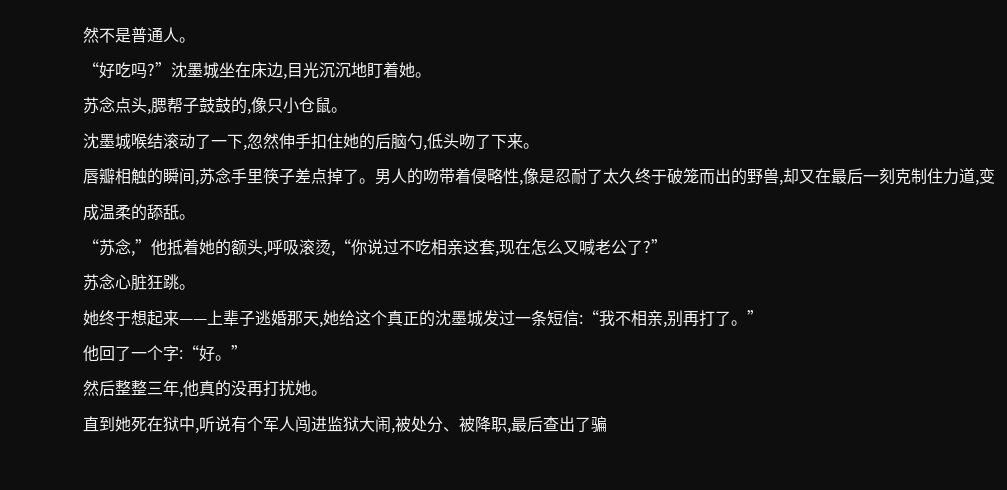然不是普通人。
“好吃吗?”沈墨城坐在床边,目光沉沉地盯着她。
苏念点头,腮帮子鼓鼓的,像只小仓鼠。
沈墨城喉结滚动了一下,忽然伸手扣住她的后脑勺,低头吻了下来。
唇瓣相触的瞬间,苏念手里筷子差点掉了。男人的吻带着侵略性,像是忍耐了太久终于破笼而出的野兽,却又在最后一刻克制住力道,变成温柔的舔舐。
“苏念,”他抵着她的额头,呼吸滚烫,“你说过不吃相亲这套,现在怎么又喊老公了?”
苏念心脏狂跳。
她终于想起来——上辈子逃婚那天,她给这个真正的沈墨城发过一条短信:“我不相亲,别再打了。”
他回了一个字:“好。”
然后整整三年,他真的没再打扰她。
直到她死在狱中,听说有个军人闯进监狱大闹,被处分、被降职,最后查出了骗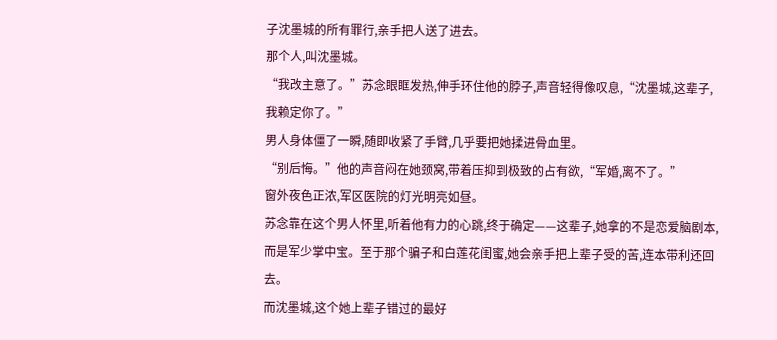子沈墨城的所有罪行,亲手把人送了进去。
那个人,叫沈墨城。
“我改主意了。”苏念眼眶发热,伸手环住他的脖子,声音轻得像叹息,“沈墨城,这辈子,我赖定你了。”
男人身体僵了一瞬,随即收紧了手臂,几乎要把她揉进骨血里。
“别后悔。”他的声音闷在她颈窝,带着压抑到极致的占有欲,“军婚,离不了。”
窗外夜色正浓,军区医院的灯光明亮如昼。
苏念靠在这个男人怀里,听着他有力的心跳,终于确定——这辈子,她拿的不是恋爱脑剧本,而是军少掌中宝。至于那个骗子和白莲花闺蜜,她会亲手把上辈子受的苦,连本带利还回去。
而沈墨城,这个她上辈子错过的最好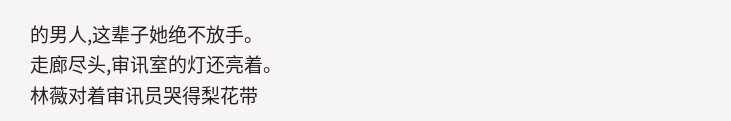的男人,这辈子她绝不放手。
走廊尽头,审讯室的灯还亮着。
林薇对着审讯员哭得梨花带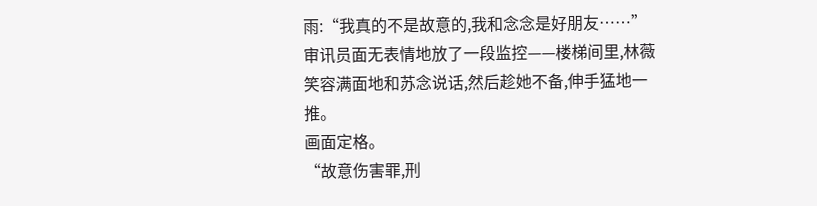雨:“我真的不是故意的,我和念念是好朋友……”
审讯员面无表情地放了一段监控——楼梯间里,林薇笑容满面地和苏念说话,然后趁她不备,伸手猛地一推。
画面定格。
“故意伤害罪,刑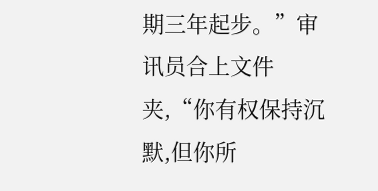期三年起步。”审讯员合上文件夹,“你有权保持沉默,但你所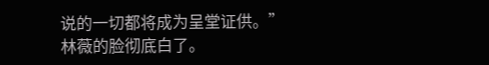说的一切都将成为呈堂证供。”
林薇的脸彻底白了。